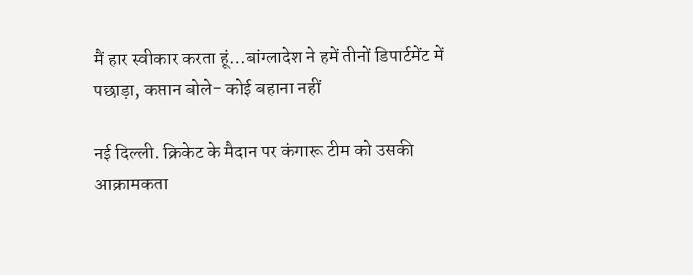मैं हार स्वीकार करता हूं…बांग्लादेश ने हमें तीनों डिपार्टमेंट में पछाड़ा, कप्तान बोले- कोई बहाना नहीं

नई दिल्ली. क्रिकेट के मैदान पर कंगारू टीम को उसकी आक्रामकता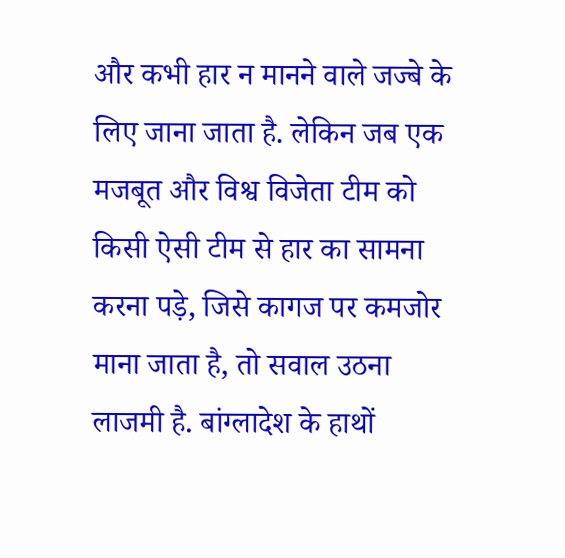और कभी हार न मानने वाले जज्बे के लिए जाना जाता है. लेकिन जब एक मजबूत और विश्व विजेता टीम को किसी ऐसी टीम से हार का सामना करना पड़े, जिसे कागज पर कमजोर माना जाता है, तो सवाल उठना लाजमी है. बांग्लादेश के हाथों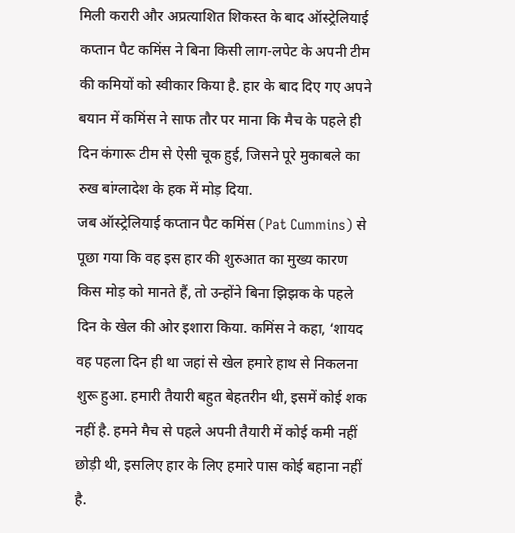मिली करारी और अप्रत्याशित शिकस्त के बाद ऑस्ट्रेलियाई कप्तान पैट कमिंस ने बिना किसी लाग-लपेट के अपनी टीम की कमियों को स्वीकार किया है. हार के बाद दिए गए अपने बयान में कमिंस ने साफ तौर पर माना कि मैच के पहले ही दिन कंगारू टीम से ऐसी चूक हुई, जिसने पूरे मुकाबले का रुख बांग्लादेश के हक में मोड़ दिया.
जब ऑस्ट्रेलियाई कप्तान पैट कमिंस (Pat Cummins) से पूछा गया कि वह इस हार की शुरुआत का मुख्य कारण किस मोड़ को मानते हैं, तो उन्होंने बिना झिझक के पहले दिन के खेल की ओर इशारा किया. कमिंस ने कहा, ‘शायद वह पहला दिन ही था जहां से खेल हमारे हाथ से निकलना शुरू हुआ. हमारी तैयारी बहुत बेहतरीन थी, इसमें कोई शक नहीं है. हमने मैच से पहले अपनी तैयारी में कोई कमी नहीं छोड़ी थी, इसलिए हार के लिए हमारे पास कोई बहाना नहीं है.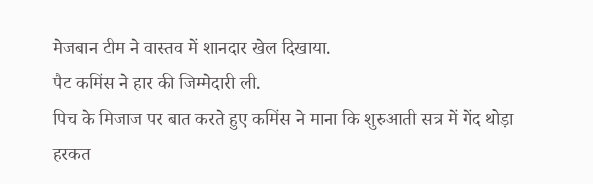मेजबान टीम ने वास्तव में शानदार खेल दिखाया.
पैट कमिंस ने हार की जिम्मेदारी ली.
पिच के मिजाज पर बात करते हुए कमिंस ने माना कि शुरुआती सत्र में गेंद थोड़ा हरकत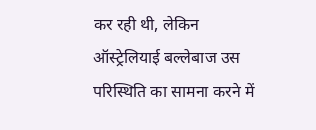कर रही थी, लेकिन ऑस्ट्रेलियाई बल्लेबाज उस परिस्थिति का सामना करने में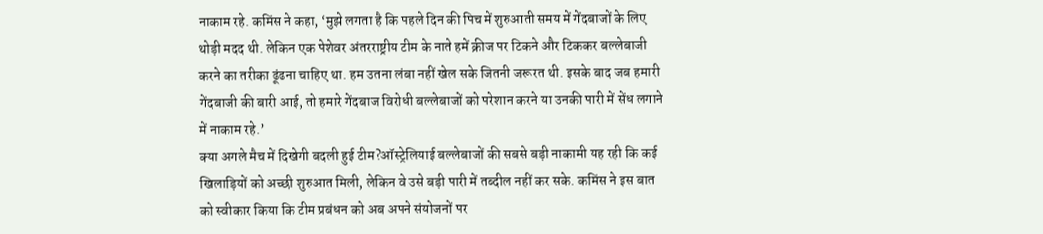नाकाम रहे. कमिंस ने कहा, ‘मुझे लगता है कि पहले दिन की पिच में शुरुआती समय में गेंदबाजों के लिए थोड़ी मदद थी. लेकिन एक पेशेवर अंतरराष्ट्रीय टीम के नाते हमें क्रीज पर टिकने और टिककर बल्लेबाजी करने का तरीका ढूंढना चाहिए था. हम उतना लंबा नहीं खेल सके जितनी जरूरत थी. इसके बाद जब हमारी गेंदबाजी की बारी आई, तो हमारे गेंदबाज विरोधी बल्लेबाजों को परेशान करने या उनकी पारी में सेंध लगाने में नाकाम रहे.’
क्या अगले मैच में दिखेगी बदली हुई टीम?ऑस्ट्रेलियाई बल्लेबाजों की सबसे बड़ी नाकामी यह रही कि कई खिलाड़ियों को अच्छी शुरुआत मिली, लेकिन वे उसे बड़ी पारी में तब्दील नहीं कर सके. कमिंस ने इस बात को स्वीकार किया कि टीम प्रबंधन को अब अपने संयोजनों पर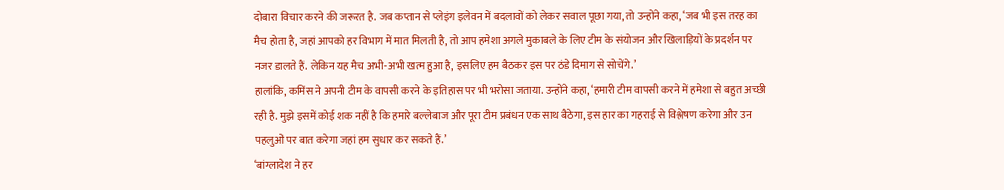दोबारा विचार करने की जरूरत है. जब कप्तान से प्लेइंग इलेवन में बदलावों को लेकर सवाल पूछा गया, तो उन्होंने कहा, ‘जब भी इस तरह का मैच होता है, जहां आपको हर विभाग में मात मिलती है, तो आप हमेशा अगले मुकाबले के लिए टीम के संयोजन और खिलाड़ियों के प्रदर्शन पर नजर डालते हैं. लेकिन यह मैच अभी-अभी खत्म हुआ है, इसलिए हम बैठकर इस पर ठंडे दिमाग से सोचेंगे.’
हालांकि, कमिंस ने अपनी टीम के वापसी करने के इतिहास पर भी भरोसा जताया. उन्होंने कहा, ‘हमारी टीम वापसी करने में हमेशा से बहुत अच्छी रही है. मुझे इसमें कोई शक नहीं है कि हमारे बल्लेबाज और पूरा टीम प्रबंधन एक साथ बैठेगा, इस हार का गहराई से विश्लेषण करेगा और उन पहलुओं पर बात करेगा जहां हम सुधार कर सकते हैं.’
‘बांग्लादेश ने हर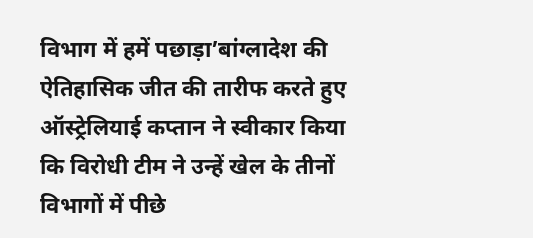विभाग में हमें पछाड़ा’बांग्लादेश की ऐतिहासिक जीत की तारीफ करते हुए ऑस्ट्रेलियाई कप्तान ने स्वीकार किया कि विरोधी टीम ने उन्हें खेल के तीनों विभागों में पीछे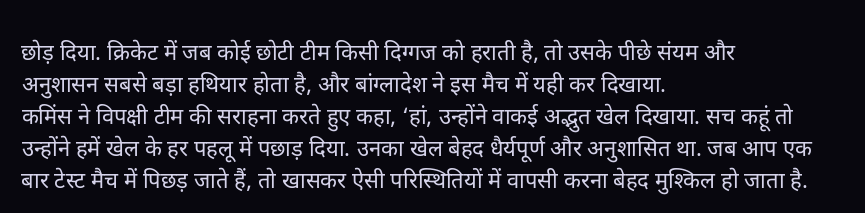छोड़ दिया. क्रिकेट में जब कोई छोटी टीम किसी दिग्गज को हराती है, तो उसके पीछे संयम और अनुशासन सबसे बड़ा हथियार होता है, और बांग्लादेश ने इस मैच में यही कर दिखाया.
कमिंस ने विपक्षी टीम की सराहना करते हुए कहा, ‘हां, उन्होंने वाकई अद्भुत खेल दिखाया. सच कहूं तो उन्होंने हमें खेल के हर पहलू में पछाड़ दिया. उनका खेल बेहद धैर्यपूर्ण और अनुशासित था. जब आप एक बार टेस्ट मैच में पिछड़ जाते हैं, तो खासकर ऐसी परिस्थितियों में वापसी करना बेहद मुश्किल हो जाता है.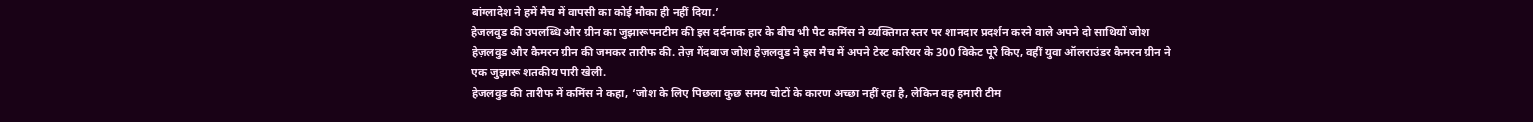बांग्लादेश ने हमें मैच में वापसी का कोई मौका ही नहीं दिया.’
हेजलवुड की उपलब्धि और ग्रीन का जुझारूपनटीम की इस दर्दनाक हार के बीच भी पैट कमिंस ने व्यक्तिगत स्तर पर शानदार प्रदर्शन करने वाले अपने दो साथियों जोश हेज़लवुड और कैमरन ग्रीन की जमकर तारीफ की. तेज़ गेंदबाज जोश हेज़लवुड ने इस मैच में अपने टेस्ट करियर के 300 विकेट पूरे किए, वहीं युवा ऑलराउंडर कैमरन ग्रीन ने एक जुझारू शतकीय पारी खेली.
हेजलवुड की तारीफ में कमिंस ने कहा, ‘जोश के लिए पिछला कुछ समय चोटों के कारण अच्छा नहीं रहा है, लेकिन वह हमारी टीम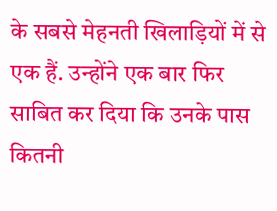के सबसे मेहनती खिलाड़ियों में से एक हैं. उन्होंने एक बार फिर साबित कर दिया कि उनके पास कितनी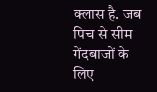क्लास है. जब पिच से सीम गेंदबाजों के लिए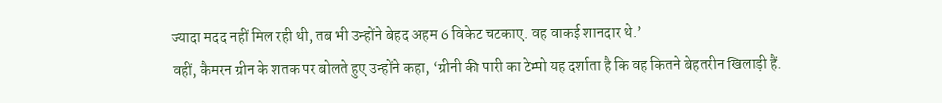ज्यादा मदद नहीं मिल रही थी, तब भी उन्होंने बेहद अहम 6 विकेट चटकाए. वह वाकई शानदार थे.’
वहीं, कैमरन ग्रीन के शतक पर बोलते हुए उन्होंने कहा, ‘ग्रीनी की पारी का टेम्पो यह दर्शाता है कि वह कितने बेहतरीन खिलाड़ी हैं.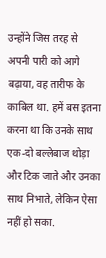उन्होंने जिस तरह से अपनी पारी को आगे बढ़ाया, वह तारीफ के काबिल था. हमें बस इतना करना था कि उनके साथ एक-दो बल्लेबाज थोड़ा और टिक जाते और उनका साथ निभाते, लेकिन ऐसा नहीं हो सका.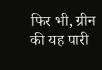फिर भी, ग्रीन की यह पारी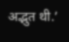अद्भुत थी.’